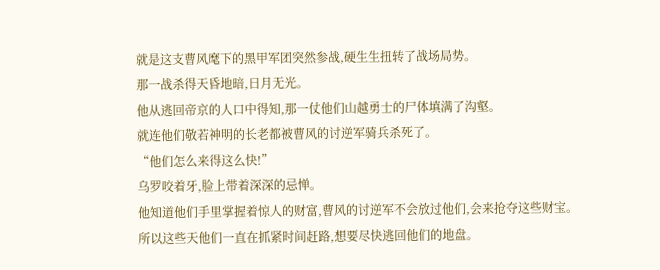就是这支曹风麾下的黑甲军团突然参战,硬生生扭转了战场局势。
那一战杀得天昏地暗,日月无光。
他从逃回帝京的人口中得知,那一仗他们山越勇士的尸体填满了沟壑。
就连他们敬若神明的长老都被曹风的讨逆军骑兵杀死了。
“他们怎么来得这么快!”
乌罗咬着牙,脸上带着深深的忌惮。
他知道他们手里掌握着惊人的财富,曹风的讨逆军不会放过他们,会来抢夺这些财宝。
所以这些天他们一直在抓紧时间赶路,想要尽快逃回他们的地盘。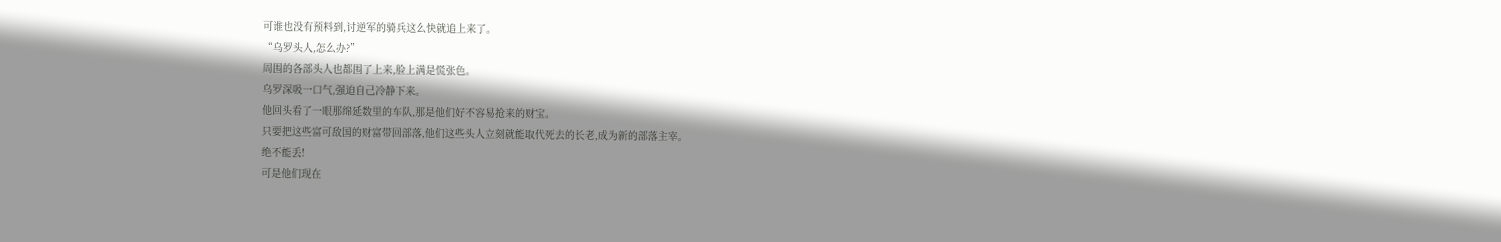可谁也没有预料到,讨逆军的骑兵这么快就追上来了。
“乌罗头人,怎么办?”
周围的各部头人也都围了上来,脸上满是慌张色。
乌罗深吸一口气,强迫自己冷静下来。
他回头看了一眼那绵延数里的车队,那是他们好不容易抢来的财宝。
只要把这些富可敌国的财富带回部落,他们这些头人立刻就能取代死去的长老,成为新的部落主宰。
绝不能丢!
可是他们现在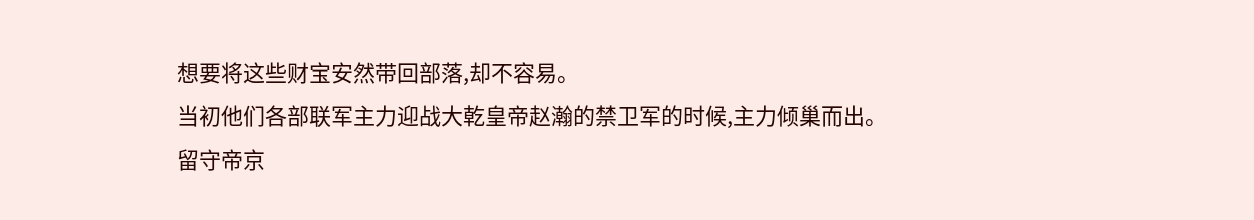想要将这些财宝安然带回部落,却不容易。
当初他们各部联军主力迎战大乾皇帝赵瀚的禁卫军的时候,主力倾巢而出。
留守帝京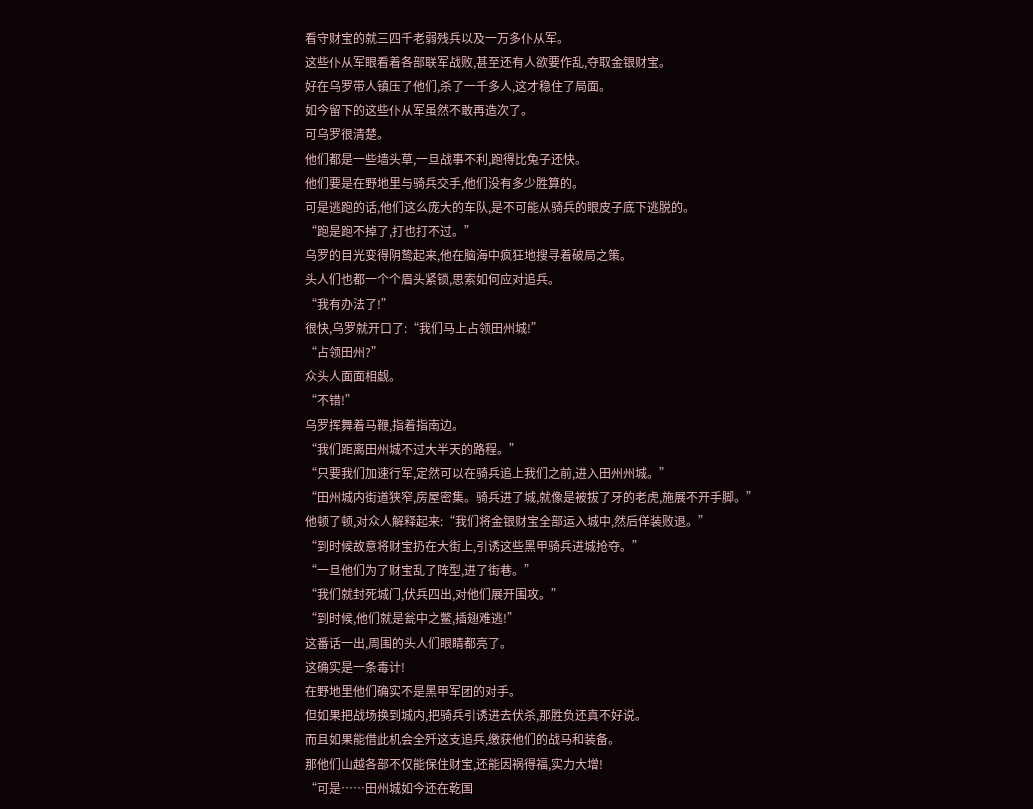看守财宝的就三四千老弱残兵以及一万多仆从军。
这些仆从军眼看着各部联军战败,甚至还有人欲要作乱,夺取金银财宝。
好在乌罗带人镇压了他们,杀了一千多人,这才稳住了局面。
如今留下的这些仆从军虽然不敢再造次了。
可乌罗很清楚。
他们都是一些墙头草,一旦战事不利,跑得比兔子还快。
他们要是在野地里与骑兵交手,他们没有多少胜算的。
可是逃跑的话,他们这么庞大的车队,是不可能从骑兵的眼皮子底下逃脱的。
“跑是跑不掉了,打也打不过。”
乌罗的目光变得阴鸷起来,他在脑海中疯狂地搜寻着破局之策。
头人们也都一个个眉头紧锁,思索如何应对追兵。
“我有办法了!”
很快,乌罗就开口了:“我们马上占领田州城!”
“占领田州?”
众头人面面相觑。
“不错!”
乌罗挥舞着马鞭,指着指南边。
“我们距离田州城不过大半天的路程。”
“只要我们加速行军,定然可以在骑兵追上我们之前,进入田州州城。”
“田州城内街道狭窄,房屋密集。骑兵进了城,就像是被拔了牙的老虎,施展不开手脚。”
他顿了顿,对众人解释起来:“我们将金银财宝全部运入城中,然后佯装败退。”
“到时候故意将财宝扔在大街上,引诱这些黑甲骑兵进城抢夺。”
“一旦他们为了财宝乱了阵型,进了街巷。”
“我们就封死城门,伏兵四出,对他们展开围攻。”
“到时候,他们就是瓮中之鳖,插翅难逃!”
这番话一出,周围的头人们眼睛都亮了。
这确实是一条毒计!
在野地里他们确实不是黑甲军团的对手。
但如果把战场换到城内,把骑兵引诱进去伏杀,那胜负还真不好说。
而且如果能借此机会全歼这支追兵,缴获他们的战马和装备。
那他们山越各部不仅能保住财宝,还能因祸得福,实力大增!
“可是……田州城如今还在乾国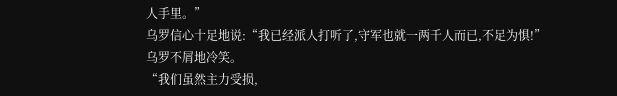人手里。”
乌罗信心十足地说:“我已经派人打听了,守军也就一两千人而已,不足为惧!”
乌罗不屑地冷笑。
“我们虽然主力受损,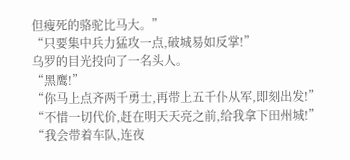但瘦死的骆驼比马大。”
“只要集中兵力猛攻一点,破城易如反掌!”
乌罗的目光投向了一名头人。
“黑鹰!”
“你马上点齐两千勇士,再带上五千仆从军,即刻出发!”
“不惜一切代价,赶在明天天亮之前,给我拿下田州城!”
“我会带着车队,连夜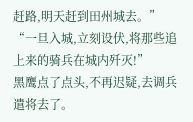赶路,明天赶到田州城去。”
“一旦入城,立刻设伏,将那些追上来的骑兵在城内歼灭!”
黑鹰点了点头,不再迟疑,去调兵遣将去了。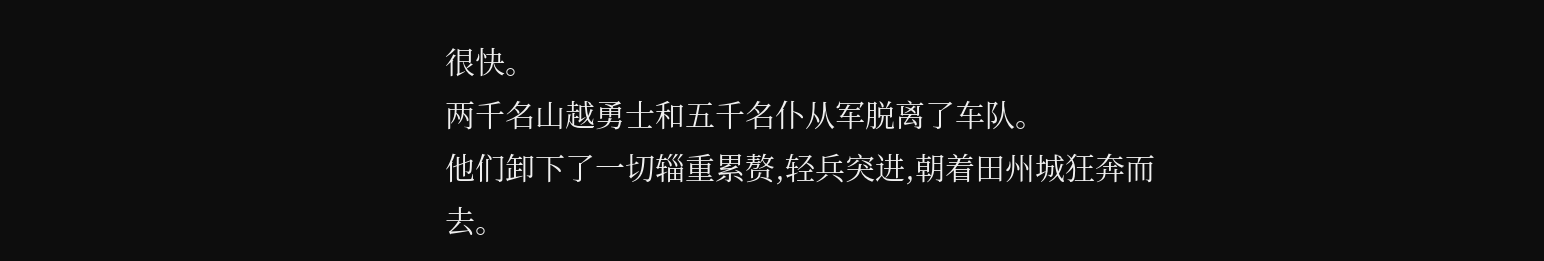很快。
两千名山越勇士和五千名仆从军脱离了车队。
他们卸下了一切辎重累赘,轻兵突进,朝着田州城狂奔而去。